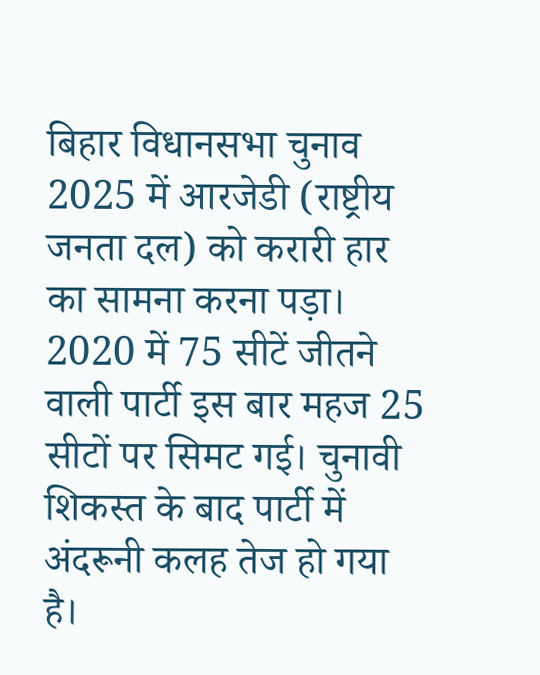बिहार विधानसभा चुनाव 2025 में आरजेडी (राष्ट्रीय जनता दल) को करारी हार का सामना करना पड़ा। 2020 में 75 सीटें जीतने वाली पार्टी इस बार महज 25 सीटों पर सिमट गई। चुनावी शिकस्त के बाद पार्टी में अंदरूनी कलह तेज हो गया है।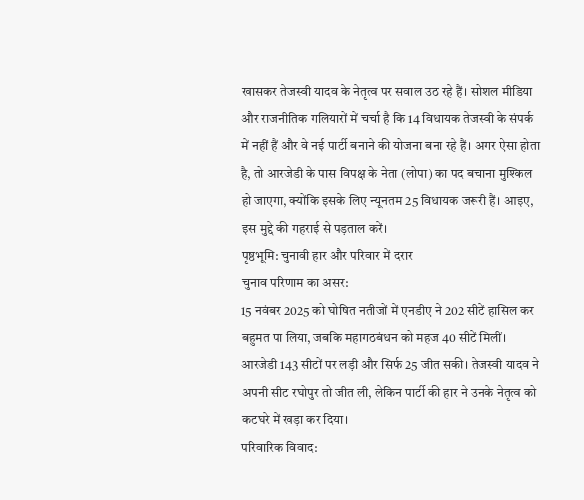खासकर तेजस्वी यादव के नेतृत्व पर सवाल उठ रहे हैं। सोशल मीडिया और राजनीतिक गलियारों में चर्चा है कि 14 विधायक तेजस्वी के संपर्क में नहीं हैं और वे नई पार्टी बनाने की योजना बना रहे हैं। अगर ऐसा होता है, तो आरजेडी के पास विपक्ष के नेता (लोपा) का पद बचाना मुश्किल हो जाएगा, क्योंकि इसके लिए न्यूनतम 25 विधायक जरूरी हैं। आइए, इस मुद्दे की गहराई से पड़ताल करें।
पृष्ठभूमि: चुनावी हार और परिवार में दरार
चुनाव परिणाम का असर:
15 नवंबर 2025 को घोषित नतीजों में एनडीए ने 202 सीटें हासिल कर बहुमत पा लिया, जबकि महागठबंधन को महज 40 सीटें मिलीं। आरजेडी 143 सीटों पर लड़ी और सिर्फ 25 जीत सकी। तेजस्वी यादव ने अपनी सीट रघोपुर तो जीत ली, लेकिन पार्टी की हार ने उनके नेतृत्व को कटघरे में खड़ा कर दिया।
परिवारिक विवाद: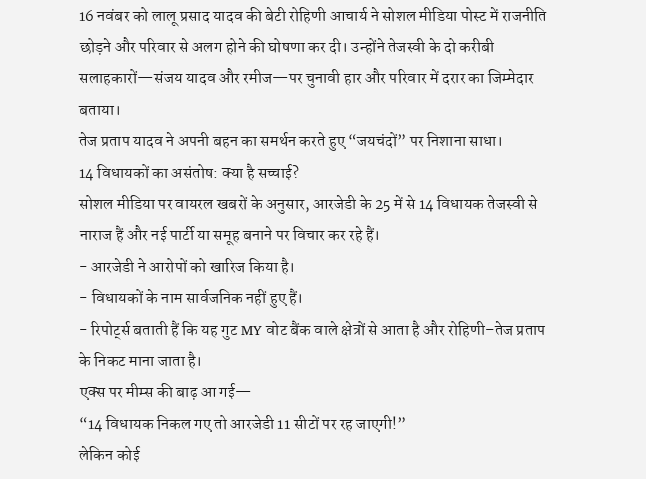16 नवंबर को लालू प्रसाद यादव की बेटी रोहिणी आचार्य ने सोशल मीडिया पोस्ट में राजनीति छोड़ने और परिवार से अलग होने की घोषणा कर दी। उन्होंने तेजस्वी के दो करीबी सलाहकारों—संजय यादव और रमीज—पर चुनावी हार और परिवार में दरार का जिम्मेदार बताया।
तेज प्रताप यादव ने अपनी बहन का समर्थन करते हुए “जयचंदों” पर निशाना साधा।
14 विधायकों का असंतोष: क्या है सच्चाई?
सोशल मीडिया पर वायरल खबरों के अनुसार, आरजेडी के 25 में से 14 विधायक तेजस्वी से नाराज हैं और नई पार्टी या समूह बनाने पर विचार कर रहे हैं।
- आरजेडी ने आरोपों को खारिज किया है।
- विधायकों के नाम सार्वजनिक नहीं हुए हैं।
- रिपोर्ट्स बताती हैं कि यह गुट MY वोट बैंक वाले क्षेत्रों से आता है और रोहिणी–तेज प्रताप के निकट माना जाता है।
एक्स पर मीम्स की बाढ़ आ गई—
“14 विधायक निकल गए तो आरजेडी 11 सीटों पर रह जाएगी!”
लेकिन कोई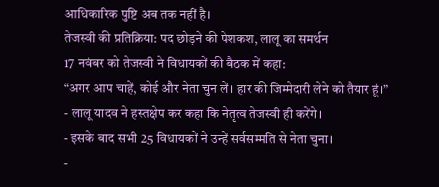आधिकारिक पुष्टि अब तक नहीं है।
तेजस्वी की प्रतिक्रिया: पद छोड़ने की पेशकश, लालू का समर्थन
17 नवंबर को तेजस्वी ने विधायकों की बैठक में कहा:
“अगर आप चाहें, कोई और नेता चुन लें। हार की जिम्मेदारी लेने को तैयार हूं।”
- लालू यादव ने हस्तक्षेप कर कहा कि नेतृत्व तेजस्वी ही करेंगे।
- इसके बाद सभी 25 विधायकों ने उन्हें सर्वसम्मति से नेता चुना।
-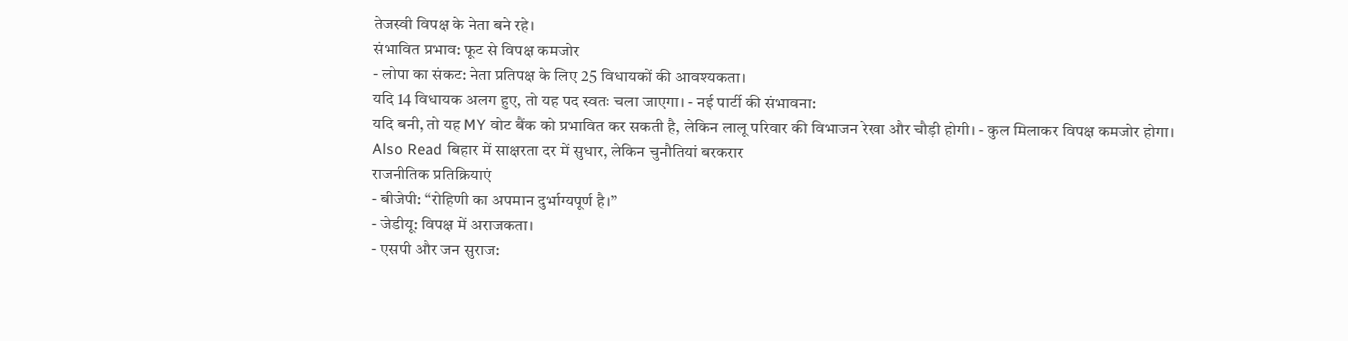तेजस्वी विपक्ष के नेता बने रहे।
संभावित प्रभाव: फूट से विपक्ष कमजोर
- लोपा का संकट: नेता प्रतिपक्ष के लिए 25 विधायकों की आवश्यकता।
यदि 14 विधायक अलग हुए, तो यह पद स्वतः चला जाएगा। - नई पार्टी की संभावना:
यदि बनी, तो यह MY वोट बैंक को प्रभावित कर सकती है, लेकिन लालू परिवार की विभाजन रेखा और चौड़ी होगी। - कुल मिलाकर विपक्ष कमजोर होगा।
Also Read बिहार में साक्षरता दर में सुधार, लेकिन चुनौतियां बरकरार
राजनीतिक प्रतिक्रियाएं
- बीजेपी: “रोहिणी का अपमान दुर्भाग्यपूर्ण है।”
- जेडीयू: विपक्ष में अराजकता।
- एसपी और जन सुराज: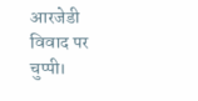आरजेडी विवाद पर चुप्पी।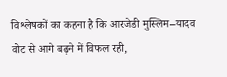विश्लेषकों का कहना है कि आरजेडी मुस्लिम–यादव वोट से आगे बढ़ने में विफल रही,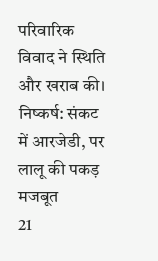परिवारिक विवाद ने स्थिति और खराब की।
निष्कर्ष: संकट में आरजेडी, पर लालू की पकड़ मजबूत
21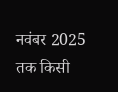नवंबर 2025 तक किसी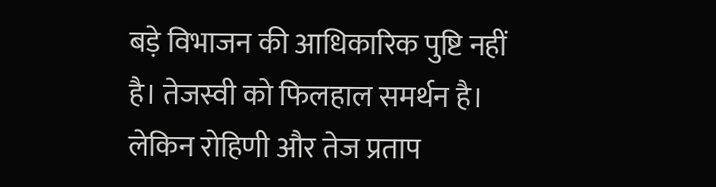बड़े विभाजन की आधिकारिक पुष्टि नहीं है। तेजस्वी को फिलहाल समर्थन है।
लेकिन रोहिणी और तेज प्रताप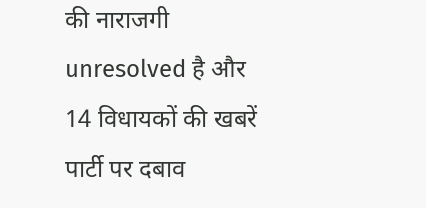की नाराजगी unresolved है और 14 विधायकों की खबरें पार्टी पर दबाव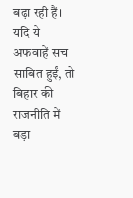बढ़ा रही हैं।
यदि ये अफवाहें सच साबित हुईं, तो बिहार की राजनीति में बड़ा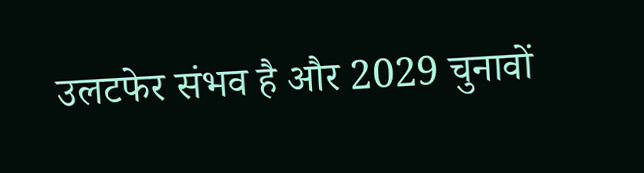उलटफेर संभव है और 2029 चुनावों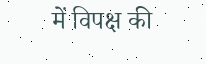में विपक्ष की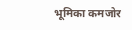भूमिका कमजोर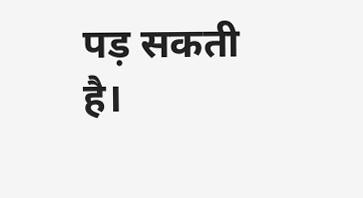पड़ सकती है।